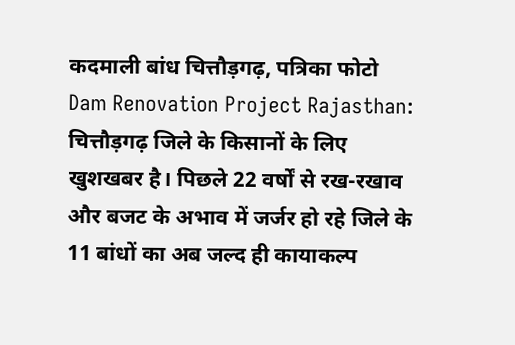कदमाली बांध चित्तौड़गढ़, पत्रिका फोटो
Dam Renovation Project Rajasthan: चित्तौड़गढ़ जिले के किसानों के लिए खुशखबर है। पिछले 22 वर्षों से रख-रखाव और बजट के अभाव में जर्जर हो रहे जिले के 11 बांधों का अब जल्द ही कायाकल्प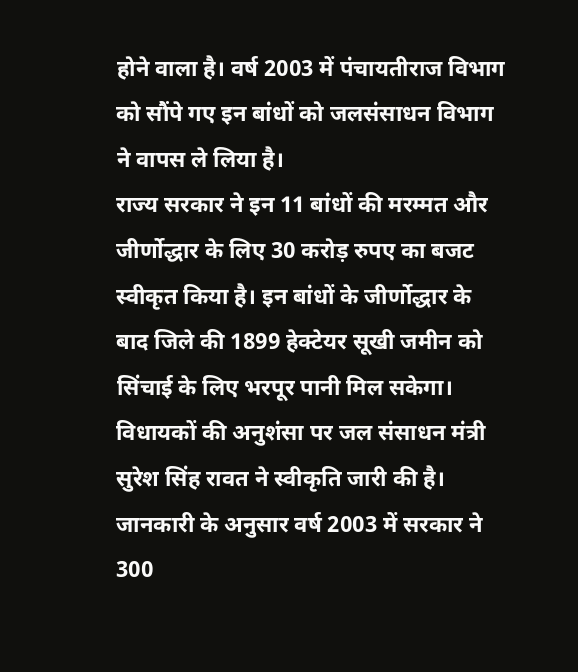होने वाला है। वर्ष 2003 में पंचायतीराज विभाग को सौंपे गए इन बांधों को जलसंसाधन विभाग ने वापस ले लिया है।
राज्य सरकार ने इन 11 बांधों की मरम्मत और जीर्णोद्धार के लिए 30 करोड़ रुपए का बजट स्वीकृत किया है। इन बांधों के जीर्णोद्धार के बाद जिले की 1899 हेक्टेयर सूखी जमीन को सिंचाई के लिए भरपूर पानी मिल सकेगा। विधायकों की अनुशंसा पर जल संसाधन मंत्री सुरेश सिंह रावत ने स्वीकृति जारी की है।
जानकारी के अनुसार वर्ष 2003 में सरकार ने 300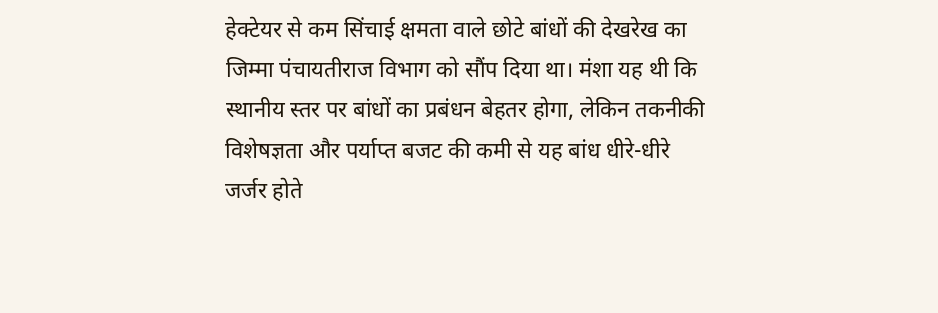हेक्टेयर से कम सिंचाई क्षमता वाले छोटे बांधों की देखरेख का जिम्मा पंचायतीराज विभाग को सौंप दिया था। मंशा यह थी कि स्थानीय स्तर पर बांधों का प्रबंधन बेहतर होगा, लेकिन तकनीकी विशेषज्ञता और पर्याप्त बजट की कमी से यह बांध धीरे-धीरे जर्जर होते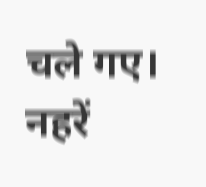चले गए।
नहरें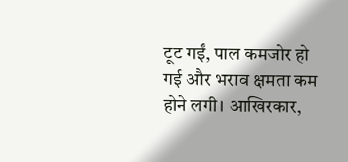टूट गईं, पाल कमजोर हो गई और भराव क्षमता कम होने लगी। आखिरकार,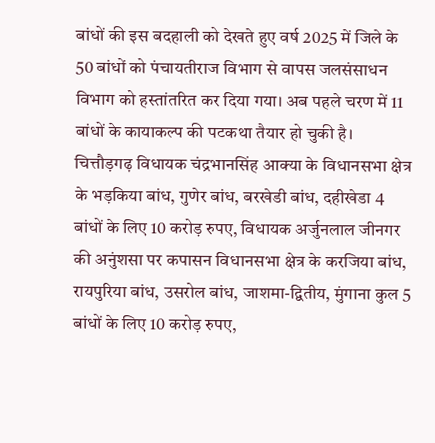बांधों की इस बदहाली को देखते हुए वर्ष 2025 में जिले के 50 बांधों को पंचायतीराज विभाग से वापस जलसंसाधन विभाग को हस्तांतरित कर दिया गया। अब पहले चरण में 11 बांधों के कायाकल्प की पटकथा तैयार हो चुकी है।
चित्तौड़गढ़ विधायक चंद्रभानसिंह आक्या के विधानसभा क्षेत्र के भड़किया बांध, गुणेर बांध, बरखेडी बांध, दहीखेडा 4 बांधों के लिए 10 करोड़ रुपए, विधायक अर्जुनलाल जीनगर की अनुंशसा पर कपासन विधानसभा क्षेत्र के करजिया बांध, रायपुरिया बांध, उसरोल बांध, जाशमा-द्वितीय, मुंगाना कुल 5 बांधों के लिए 10 करोड़ रुपए,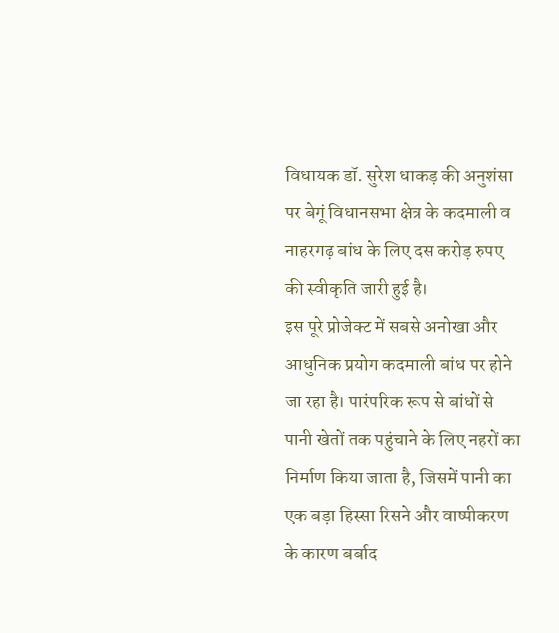विधायक डॉ. सुरेश धाकड़ की अनुशंसा पर बेगूं विधानसभा क्षेत्र के कदमाली व नाहरगढ़ बांध के लिए दस करोड़ रुपए की स्वीकृति जारी हुई है।
इस पूरे प्रोजेक्ट में सबसे अनोखा और आधुनिक प्रयोग कदमाली बांध पर होने जा रहा है। पारंपरिक रूप से बांधों से पानी खेतों तक पहुंचाने के लिए नहरों का निर्माण किया जाता है, जिसमें पानी का एक बड़ा हिस्सा रिसने और वाष्पीकरण के कारण बर्बाद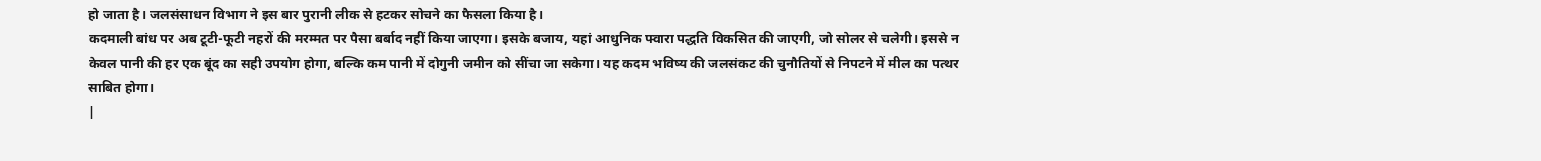हो जाता है। जलसंसाधन विभाग ने इस बार पुरानी लीक से हटकर सोचने का फैसला किया है।
कदमाली बांध पर अब टूटी-फूटी नहरों की मरम्मत पर पैसा बर्बाद नहीं किया जाएगा। इसके बजाय, यहां आधुनिक फ्वारा पद्धति विकसित की जाएगी, जो सोलर से चलेगी। इससे न केवल पानी की हर एक बूंद का सही उपयोग होगा, बल्कि कम पानी में दोगुनी जमीन को सींचा जा सकेगा। यह कदम भविष्य की जलसंकट की चुनौतियों से निपटने में मील का पत्थर साबित होगा।
|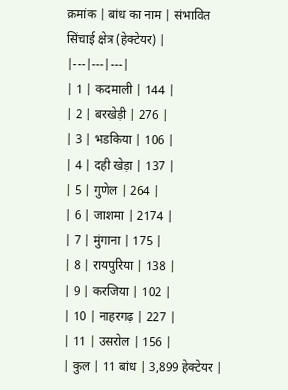क्रमांक | बांध का नाम | संभावित सिंचाई क्षेत्र (हेक्टेयर) |
|---|---|---|
| 1 | कदमाली | 144 |
| 2 | बरखेड़ी | 276 |
| 3 | भडकिया | 106 |
| 4 | दही खेड़ा | 137 |
| 5 | गुणेल | 264 |
| 6 | जाशमा | 2174 |
| 7 | मुंगाना | 175 |
| 8 | रायपुरिया | 138 |
| 9 | करजिया | 102 |
| 10 | नाहरगढ़ | 227 |
| 11 | उसरोल | 156 |
| कुल | 11 बांध | 3,899 हेक्टेयर |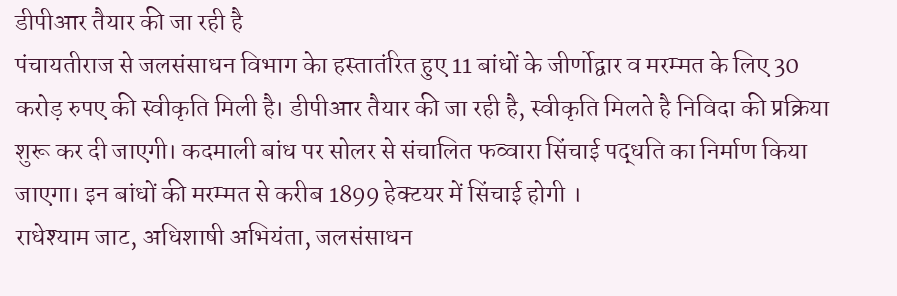डीपीआर तैयार की जा रही है
पंचायतीराज से जलसंसाधन विभाग केा हस्तातंरित हुए 11 बांधों के जीर्णोद्वार व मरम्मत के लिए 30 करोड़ रुपए की स्वीकृति मिली है। डीपीआर तैयार की जा रही है, स्वीकृति मिलते है निविदा की प्रक्रिया शुरू कर दी जाएगी। कदमाली बांध पर सोलर से संचालित फव्वारा सिंचाई पद्धति का निर्माण किया जाएगा। इन बांधों की मरम्मत से करीब 1899 हेक्टयर में सिंचाई होगी ।
राधेश्याम जाट, अधिशाषी अभियंता, जलसंसाधन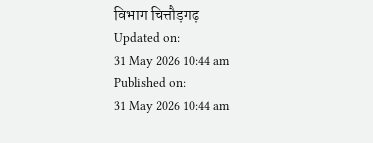विभाग चित्तौड़गढ़
Updated on:
31 May 2026 10:44 am
Published on:
31 May 2026 10:44 am